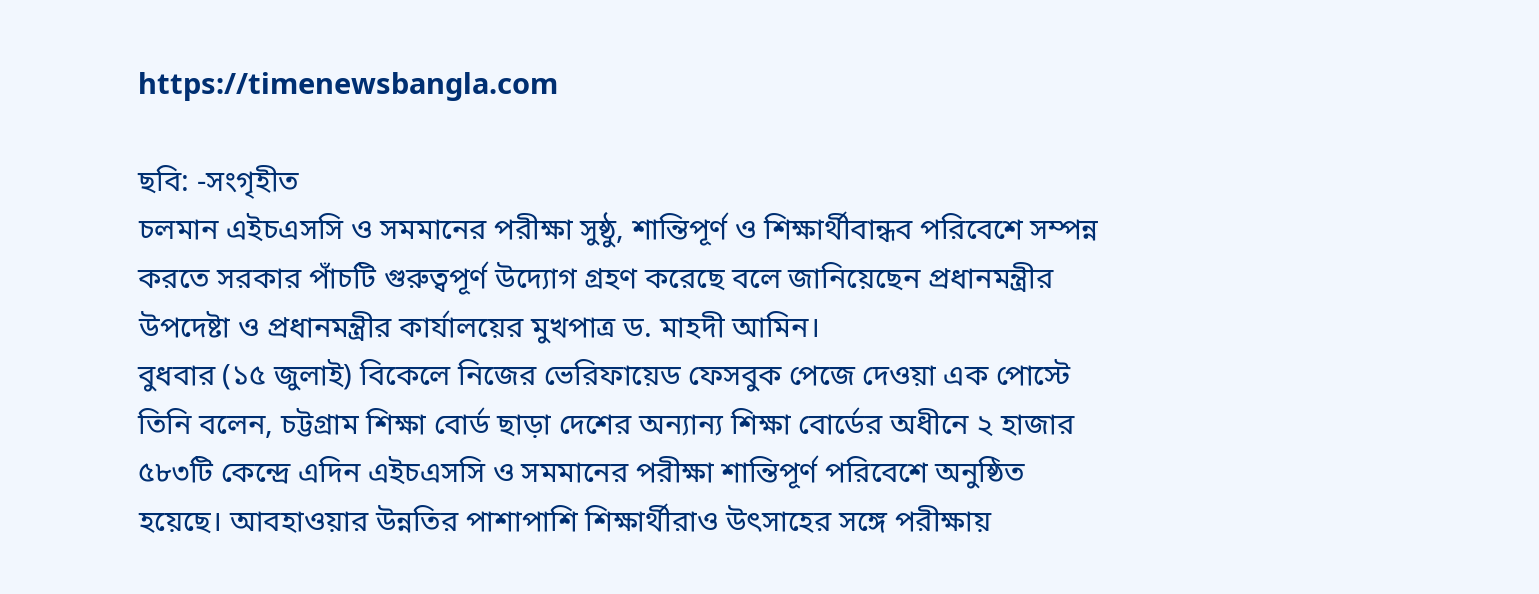https://timenewsbangla.com

ছবি: -সংগৃহীত
চলমান এইচএসসি ও সমমানের পরীক্ষা সুষ্ঠু, শান্তিপূর্ণ ও শিক্ষার্থীবান্ধব পরিবেশে সম্পন্ন করতে সরকার পাঁচটি গুরুত্বপূর্ণ উদ্যোগ গ্রহণ করেছে বলে জানিয়েছেন প্রধানমন্ত্রীর উপদেষ্টা ও প্রধানমন্ত্রীর কার্যালয়ের মুখপাত্র ড. মাহদী আমিন।
বুধবার (১৫ জুলাই) বিকেলে নিজের ভেরিফায়েড ফেসবুক পেজে দেওয়া এক পোস্টে তিনি বলেন, চট্টগ্রাম শিক্ষা বোর্ড ছাড়া দেশের অন্যান্য শিক্ষা বোর্ডের অধীনে ২ হাজার ৫৮৩টি কেন্দ্রে এদিন এইচএসসি ও সমমানের পরীক্ষা শান্তিপূর্ণ পরিবেশে অনুষ্ঠিত হয়েছে। আবহাওয়ার উন্নতির পাশাপাশি শিক্ষার্থীরাও উৎসাহের সঙ্গে পরীক্ষায়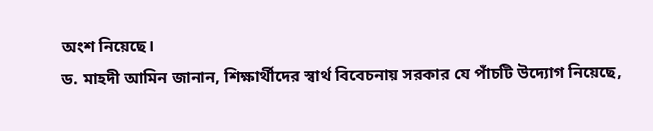অংশ নিয়েছে।
ড. মাহদী আমিন জানান, শিক্ষার্থীদের স্বার্থ বিবেচনায় সরকার যে পাঁচটি উদ্যোগ নিয়েছে,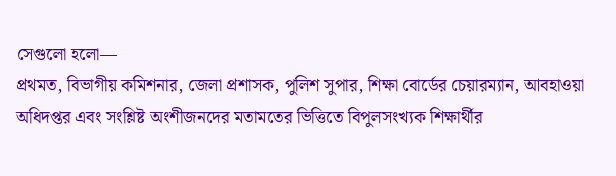সেগুলো হলো—
প্রথমত, বিভাগীয় কমিশনার, জেলা প্রশাসক, পুলিশ সুপার, শিক্ষা বোর্ডের চেয়ারম্যান, আবহাওয়া অধিদপ্তর এবং সংশ্লিষ্ট অংশীজনদের মতামতের ভিত্তিতে বিপুলসংখ্যক শিক্ষার্থীর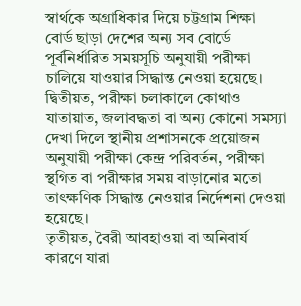স্বার্থকে অগ্রাধিকার দিয়ে চট্টগ্রাম শিক্ষা বোর্ড ছাড়া দেশের অন্য সব বোর্ডে পূর্বনির্ধারিত সময়সূচি অনুযায়ী পরীক্ষা চালিয়ে যাওয়ার সিদ্ধান্ত নেওয়া হয়েছে।
দ্বিতীয়ত, পরীক্ষা চলাকালে কোথাও যাতায়াত, জলাবদ্ধতা বা অন্য কোনো সমস্যা দেখা দিলে স্থানীয় প্রশাসনকে প্রয়োজন অনুযায়ী পরীক্ষা কেন্দ্র পরিবর্তন, পরীক্ষা স্থগিত বা পরীক্ষার সময় বাড়ানোর মতো তাৎক্ষণিক সিদ্ধান্ত নেওয়ার নির্দেশনা দেওয়া হয়েছে।
তৃতীয়ত, বৈরী আবহাওয়া বা অনিবার্য কারণে যারা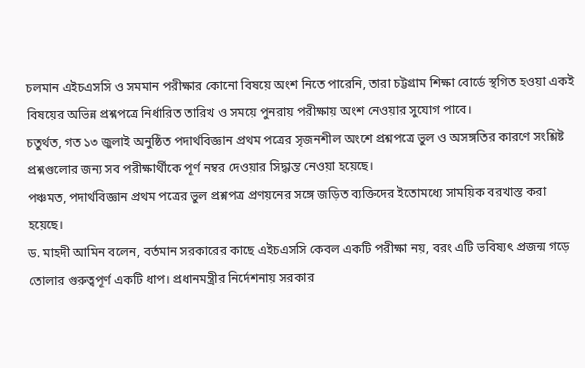চলমান এইচএসসি ও সমমান পরীক্ষার কোনো বিষয়ে অংশ নিতে পারেনি, তারা চট্টগ্রাম শিক্ষা বোর্ডে স্থগিত হওয়া একই বিষয়ের অভিন্ন প্রশ্নপত্রে নির্ধারিত তারিখ ও সময়ে পুনরায় পরীক্ষায় অংশ নেওয়ার সুযোগ পাবে।
চতুর্থত, গত ১৩ জুলাই অনুষ্ঠিত পদার্থবিজ্ঞান প্রথম পত্রের সৃজনশীল অংশে প্রশ্নপত্রে ভুল ও অসঙ্গতির কারণে সংশ্লিষ্ট প্রশ্নগুলোর জন্য সব পরীক্ষার্থীকে পূর্ণ নম্বর দেওয়ার সিদ্ধান্ত নেওয়া হয়েছে।
পঞ্চমত, পদার্থবিজ্ঞান প্রথম পত্রের ভুল প্রশ্নপত্র প্রণয়নের সঙ্গে জড়িত ব্যক্তিদের ইতোমধ্যে সাময়িক বরখাস্ত করা হয়েছে।
ড. মাহদী আমিন বলেন, বর্তমান সরকারের কাছে এইচএসসি কেবল একটি পরীক্ষা নয়, বরং এটি ভবিষ্যৎ প্রজন্ম গড়ে তোলার গুরুত্বপূর্ণ একটি ধাপ। প্রধানমন্ত্রীর নির্দেশনায় সরকার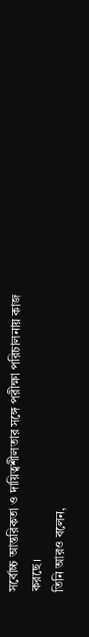সর্বোচ্চ আন্তরিকতা ও দায়িত্বশীলতার সঙ্গে পরীক্ষা পরিচালনায় কাজ করছে।
তিনি আরও বলেন,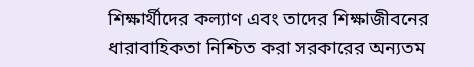শিক্ষার্থীদের কল্যাণ এবং তাদের শিক্ষাজীবনের ধারাবাহিকতা নিশ্চিত করা সরকারের অন্যতম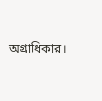অগ্রাধিকার।